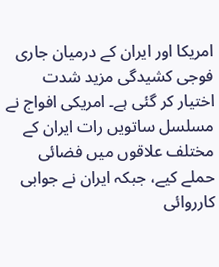امریکا اور ایران کے درمیان جاری فوجی کشیدگی مزید شدت اختیار کر گئی ہے۔ امریکی افواج نے مسلسل ساتویں رات ایران کے مختلف علاقوں میں فضائی حملے کیے، جبکہ ایران نے جوابی کارروائی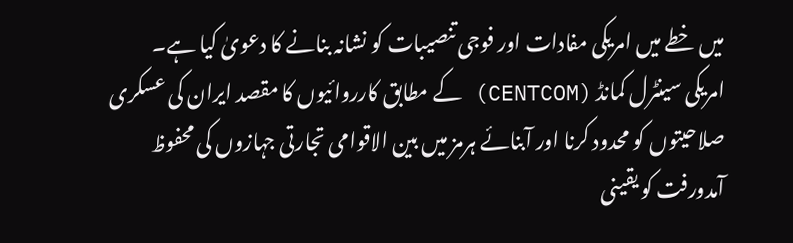میں خطے میں امریکی مفادات اور فوجی تنصیبات کو نشانہ بنانے کا دعویٰ کیا ہے۔
امریکی سینٹرل کمانڈ (CENTCOM) کے مطابق کارروائیوں کا مقصد ایران کی عسکری صلاحیتوں کو محدود کرنا اور آبنائے ہرمز میں بین الاقوامی تجارتی جہازوں کی محفوظ آمدورفت کو یقینی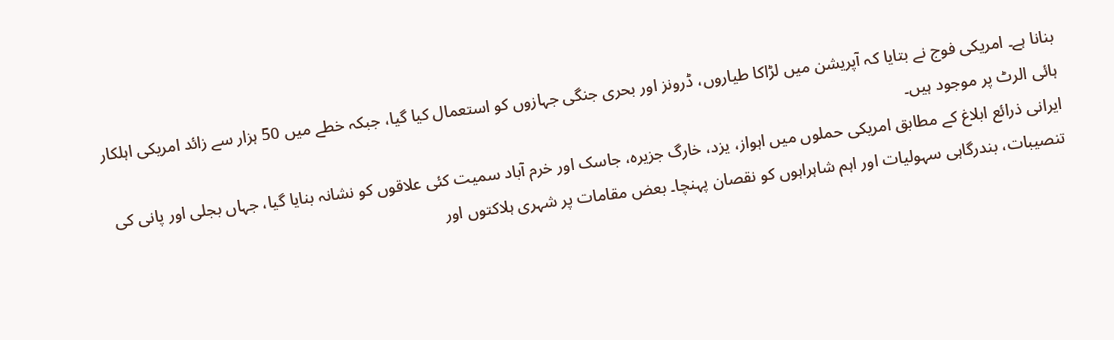بنانا ہے۔ امریکی فوج نے بتایا کہ آپریشن میں لڑاکا طیاروں، ڈرونز اور بحری جنگی جہازوں کو استعمال کیا گیا، جبکہ خطے میں 50 ہزار سے زائد امریکی اہلکار ہائی الرٹ پر موجود ہیں۔
ایرانی ذرائع ابلاغ کے مطابق امریکی حملوں میں اہواز، یزد، خارگ جزیرہ، جاسک اور خرم آباد سمیت کئی علاقوں کو نشانہ بنایا گیا، جہاں بجلی اور پانی کی تنصیبات، بندرگاہی سہولیات اور اہم شاہراہوں کو نقصان پہنچا۔ بعض مقامات پر شہری ہلاکتوں اور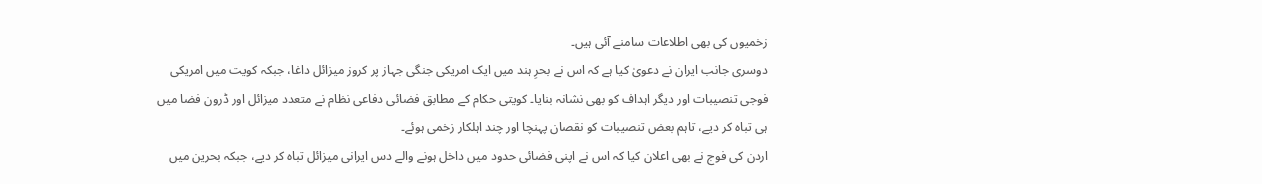زخمیوں کی بھی اطلاعات سامنے آئی ہیں۔
دوسری جانب ایران نے دعویٰ کیا ہے کہ اس نے بحرِ ہند میں ایک امریکی جنگی جہاز پر کروز میزائل داغا، جبکہ کویت میں امریکی فوجی تنصیبات اور دیگر اہداف کو بھی نشانہ بنایا۔ کویتی حکام کے مطابق فضائی دفاعی نظام نے متعدد میزائل اور ڈرون فضا میں ہی تباہ کر دیے، تاہم بعض تنصیبات کو نقصان پہنچا اور چند اہلکار زخمی ہوئے۔
اردن کی فوج نے بھی اعلان کیا کہ اس نے اپنی فضائی حدود میں داخل ہونے والے دس ایرانی میزائل تباہ کر دیے، جبکہ بحرین میں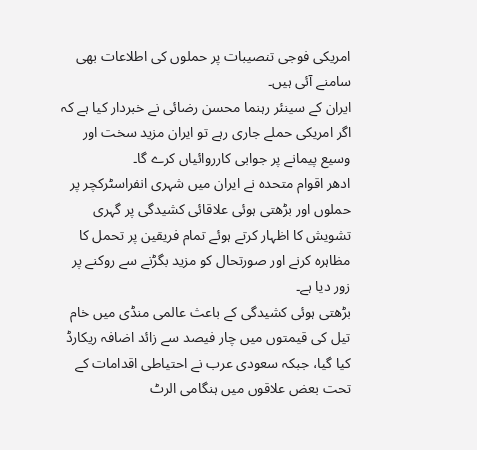امریکی فوجی تنصیبات پر حملوں کی اطلاعات بھی سامنے آئی ہیں۔
ایران کے سینئر رہنما محسن رضائی نے خبردار کیا ہے کہ اگر امریکی حملے جاری رہے تو ایران مزید سخت اور وسیع پیمانے پر جوابی کارروائیاں کرے گا۔
ادھر اقوام متحدہ نے ایران میں شہری انفراسٹرکچر پر حملوں اور بڑھتی ہوئی علاقائی کشیدگی پر گہری تشویش کا اظہار کرتے ہوئے تمام فریقین پر تحمل کا مظاہرہ کرنے اور صورتحال کو مزید بگڑنے سے روکنے پر زور دیا ہے۔
بڑھتی ہوئی کشیدگی کے باعث عالمی منڈی میں خام تیل کی قیمتوں میں چار فیصد سے زائد اضافہ ریکارڈ کیا گیا، جبکہ سعودی عرب نے احتیاطی اقدامات کے تحت بعض علاقوں میں ہنگامی الرٹ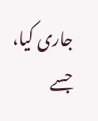جاری کیا، جسے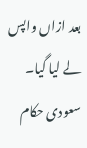بعد ازاں واپس لے لیا گیا۔ سعودی حکام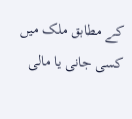کے مطابق ملک میں کسی جانی یا مالی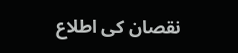نقصان کی اطلاع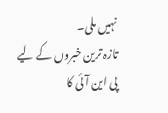نہیں ملی۔
تازہ ترین خبروں کے لیے پی این آئی کا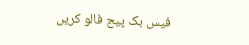فیس بک پیج فالو کریں